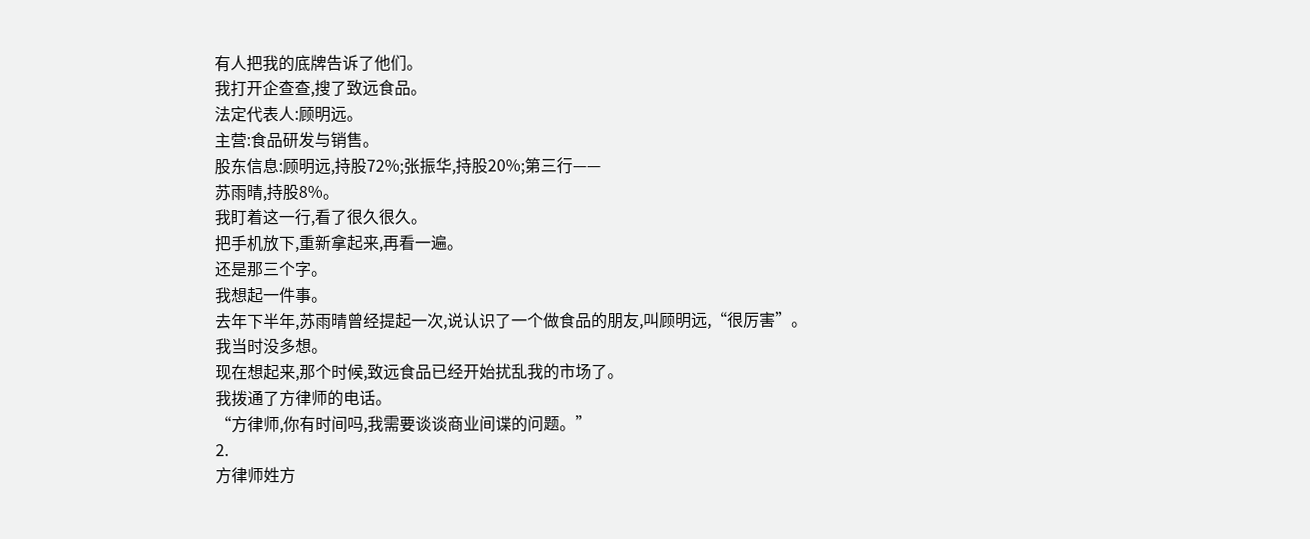有人把我的底牌告诉了他们。
我打开企查查,搜了致远食品。
法定代表人:顾明远。
主营:食品研发与销售。
股东信息:顾明远,持股72%;张振华,持股20%;第三行——
苏雨晴,持股8%。
我盯着这一行,看了很久很久。
把手机放下,重新拿起来,再看一遍。
还是那三个字。
我想起一件事。
去年下半年,苏雨晴曾经提起一次,说认识了一个做食品的朋友,叫顾明远,“很厉害”。
我当时没多想。
现在想起来,那个时候,致远食品已经开始扰乱我的市场了。
我拨通了方律师的电话。
“方律师,你有时间吗,我需要谈谈商业间谍的问题。”
2.
方律师姓方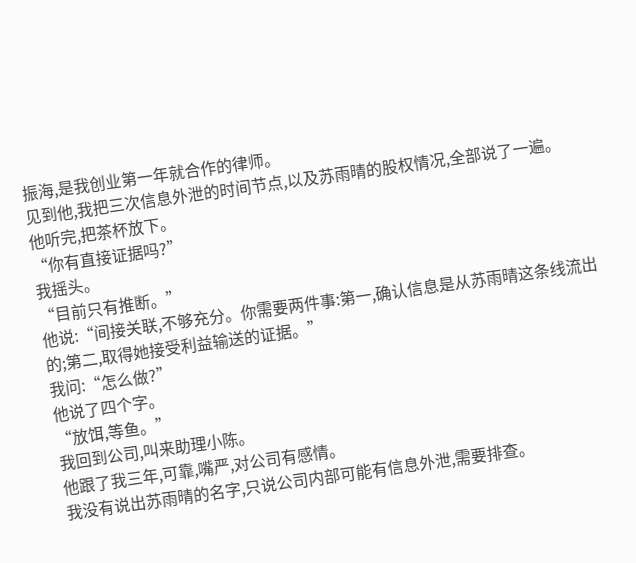振海,是我创业第一年就合作的律师。
见到他,我把三次信息外泄的时间节点,以及苏雨晴的股权情况,全部说了一遍。
他听完,把茶杯放下。
“你有直接证据吗?”
我摇头。
“目前只有推断。”
他说:“间接关联,不够充分。你需要两件事:第一,确认信息是从苏雨晴这条线流出的;第二,取得她接受利益输送的证据。”
我问:“怎么做?”
他说了四个字。
“放饵,等鱼。”
我回到公司,叫来助理小陈。
他跟了我三年,可靠,嘴严,对公司有感情。
我没有说出苏雨晴的名字,只说公司内部可能有信息外泄,需要排查。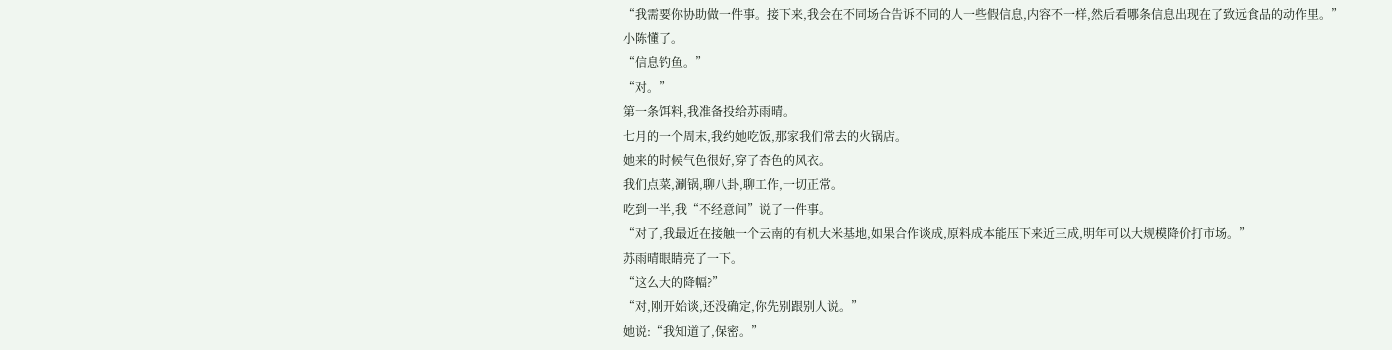“我需要你协助做一件事。接下来,我会在不同场合告诉不同的人一些假信息,内容不一样,然后看哪条信息出现在了致远食品的动作里。”
小陈懂了。
“信息钓鱼。”
“对。”
第一条饵料,我准备投给苏雨晴。
七月的一个周末,我约她吃饭,那家我们常去的火锅店。
她来的时候气色很好,穿了杏色的风衣。
我们点菜,涮锅,聊八卦,聊工作,一切正常。
吃到一半,我“不经意间”说了一件事。
“对了,我最近在接触一个云南的有机大米基地,如果合作谈成,原料成本能压下来近三成,明年可以大规模降价打市场。”
苏雨晴眼睛亮了一下。
“这么大的降幅?”
“对,刚开始谈,还没确定,你先别跟别人说。”
她说:“我知道了,保密。”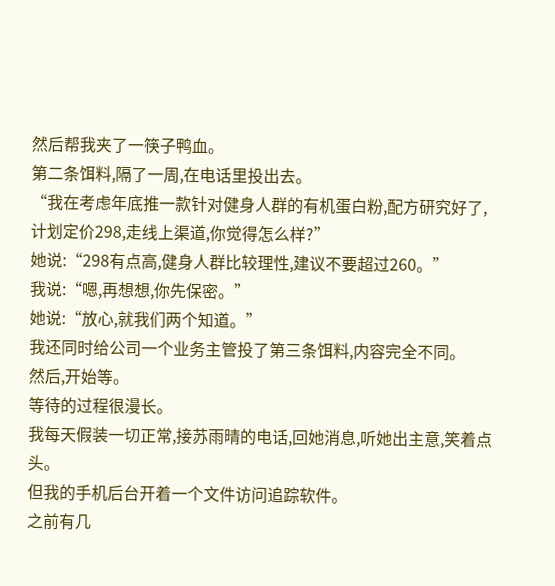然后帮我夹了一筷子鸭血。
第二条饵料,隔了一周,在电话里投出去。
“我在考虑年底推一款针对健身人群的有机蛋白粉,配方研究好了,计划定价298,走线上渠道,你觉得怎么样?”
她说:“298有点高,健身人群比较理性,建议不要超过260。”
我说:“嗯,再想想,你先保密。”
她说:“放心,就我们两个知道。”
我还同时给公司一个业务主管投了第三条饵料,内容完全不同。
然后,开始等。
等待的过程很漫长。
我每天假装一切正常,接苏雨晴的电话,回她消息,听她出主意,笑着点头。
但我的手机后台开着一个文件访问追踪软件。
之前有几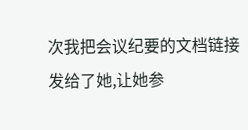次我把会议纪要的文档链接发给了她,让她参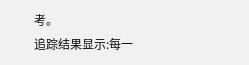考。
追踪结果显示:每一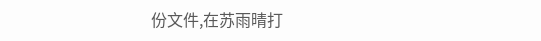份文件,在苏雨晴打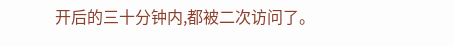开后的三十分钟内,都被二次访问了。